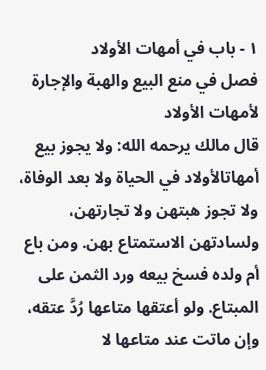١ - باب في أمهات الأولاد
فصل في منع البيع والهبة والإجارة لأمهات الأولاد
قال مالك يرحمه الله: ولا يجوز بيع أمهاتالأولاد في الحياة ولا بعد الوفاة، ولا تجوز هبتهن ولا تجارتهن، ولسادتهن الاستمتاع بهن. ومن باع أم ولده فسخ بيعه ورد الثمن على المبتاع. ولو أعتقها متاعها رُدَّ عتقه، وإن ماتت عند متاعها لا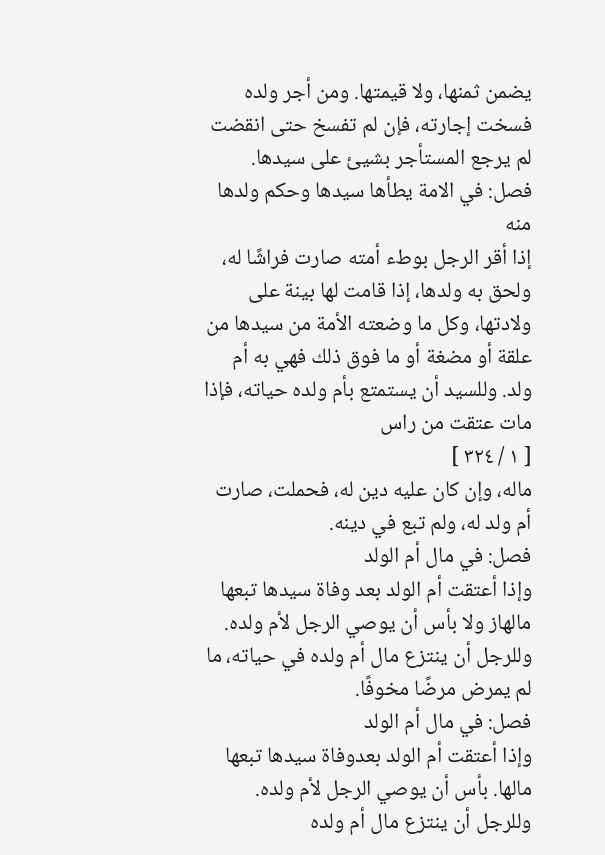يضمن ثمنها، ولا قيمتها. ومن أجر ولده فسخت إجارته، فإن لم تفسخ حتى انقضت لم يرجع المستأجر بشيئ على سيدها.
فصل: في الامة يطأها سيدها وحكم ولدها منه
إذا أقر الرجل بوطء أمته صارت فراشًا له، ولحق به ولدها، إذا قامت لها بينة على ولادتها، وكل ما وضعته الأمة من سيدها من علقة أو مضغة أو ما فوق ذلك فهي به أم ولد. وللسيد أن يستمتع بأم ولده حياته، فإذا مات عتقت من راس
[ ١ / ٣٢٤ ]
ماله، وإن كان عليه دين له، فحملت، صارت أم ولد له، ولم تبع في دينه.
فصل: في مال أم الولد
وإذا أعتقت أم الولد بعد وفاة سيدها تبعها مالهاز ولا بأس أن يوصي الرجل لأم ولده. وللرجل أن ينتزع مال أم ولده في حياته، ما لم يمرض مرضًا مخوفًا.
فصل: في مال أم الولد
وإذا أعتقت أم الولد بعدوفاة سيدها تبعها مالها. بأس أن يوصي الرجل لأم ولده. وللرجل أن ينتزع مال أم ولده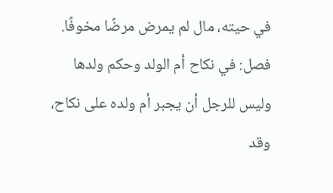في حيته، مال لم يمرض مرضًا مخوفًا.
فصل: في نكاح أم الولد وحكم ولدها
وليس للرجل أن يجبر أم ولده على نكاح، وقد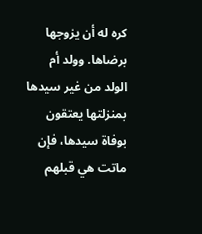كره له أن يزوجها برضاها. وولد أم الولد من غير سيدها بمنزلتها يعتقون بوفاة سيدها، فإن ماتت هي قبلهم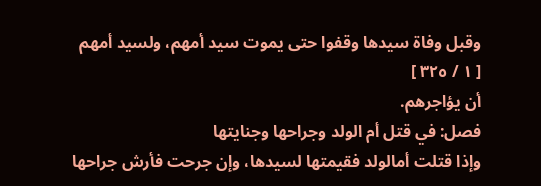وقبل وفاة سيدها وقفوا حتى يموت سيد أمهم، ولسيد أمهم
[ ١ / ٣٢٥ ]
أن يؤاجرهم.
فصل: في قتل أم الولد وجراحها وجنايتها
وإذا قتلت أمالولد فقيمتها لسيدها، وإن جرحت فأرش جراحها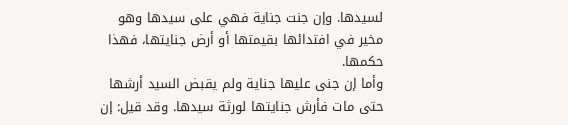لسيدها. وإن جنت جناية فهي على سيدها وهو مخير في افتدائها بقيمتها أو أرض جنايتها، فهذا حكمها.
وأما إن جنى عليها جناية ولم يقبض السيد أرشها حتى مات فأرش جنايتها لورثة سيدها. وقد قيل: إن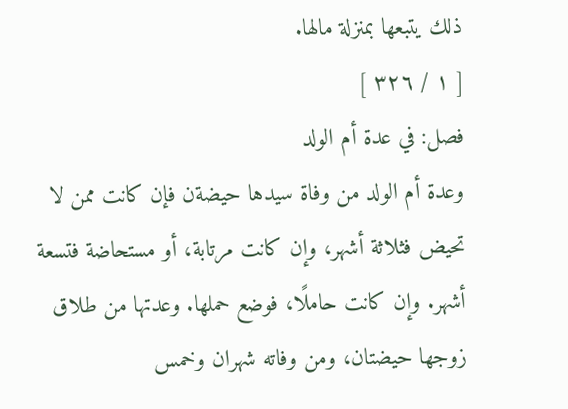ذلك يتبعها بمنزلة مالها.
[ ١ / ٣٢٦ ]
فصل: في عدة أم الولد
وعدة أم الولد من وفاة سيدها حيضةن فإن كانت ممن لا تحيض فثلاثة أشهر، وإن كانت مرتابة، أو مستحاضة فتسعة أشهر. وإن كانت حاملًا، فوضع حملها. وعدتها من طلاق زوجها حيضتان، ومن وفاته شهران وخمس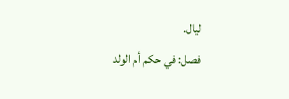ليال.
فصل: في حكم أم الولد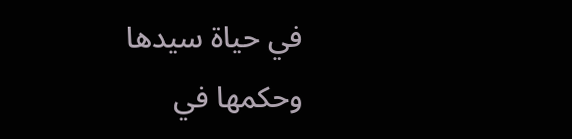في حياة سيدها
وحكمها في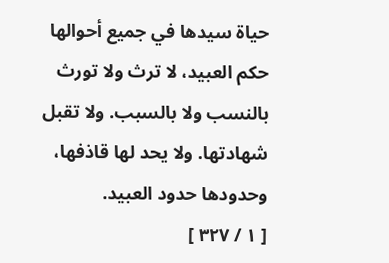حياة سيدها في جميع أحوالها حكم العبيد، لا ترث ولا تورث بالنسب ولا بالسبب. ولا تقبل شهادتها. ولا يحد لها قاذفها، وحدودها حدود العبيد.
[ ١ / ٣٢٧ ]